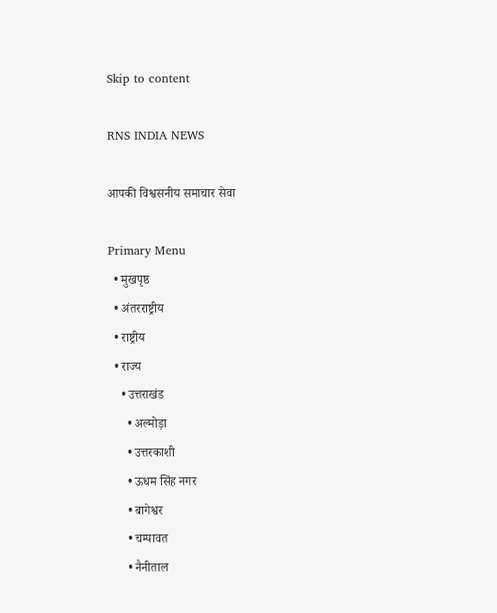Skip to content

RNS INDIA NEWS

आपकी विश्वसनीय समाचार सेवा

Primary Menu
  • मुखपृष्ठ
  • अंतरराष्ट्रीय
  • राष्ट्रीय
  • राज्य
    • उत्तराखंड
      • अल्मोड़ा
      • उत्तरकाशी
      • ऊधम सिंह नगर
      • बागेश्वर
      • चम्पावत
      • नैनीताल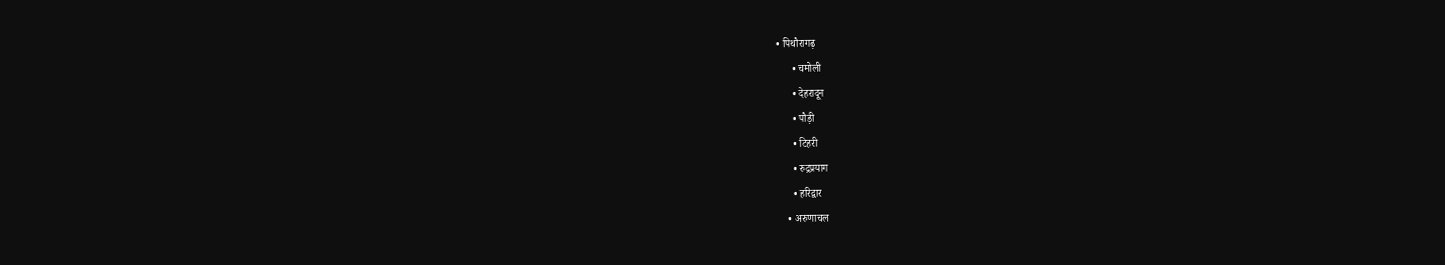• पिथौरागढ़
      • चमोली
      • देहरादून
      • पौड़ी
      • टिहरी
      • रुद्रप्रयाग
      • हरिद्वार
    • अरुणाचल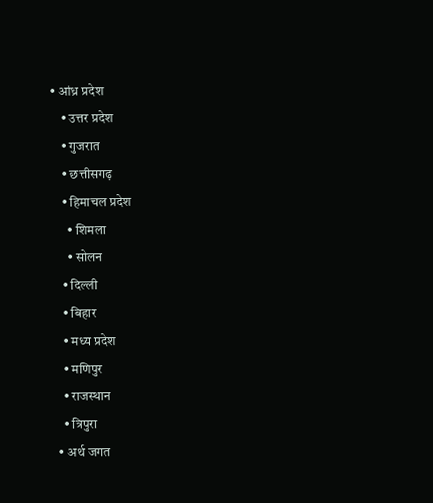• आंध्र प्रदेश
    • उत्तर प्रदेश
    • गुजरात
    • छत्तीसगढ़
    • हिमाचल प्रदेश
      • शिमला
      • सोलन
    • दिल्ली
    • बिहार
    • मध्य प्रदेश
    • मणिपुर
    • राजस्थान
    • त्रिपुरा
  • अर्थ जगत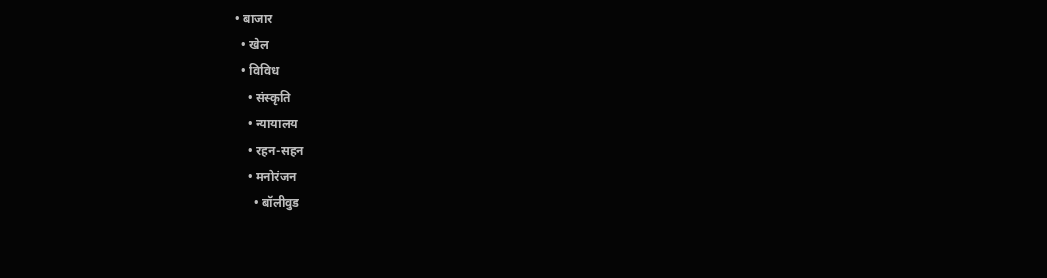• बाजार
  • खेल
  • विविध
    • संस्कृति
    • न्यायालय
    • रहन-सहन
    • मनोरंजन
      • बॉलीवुड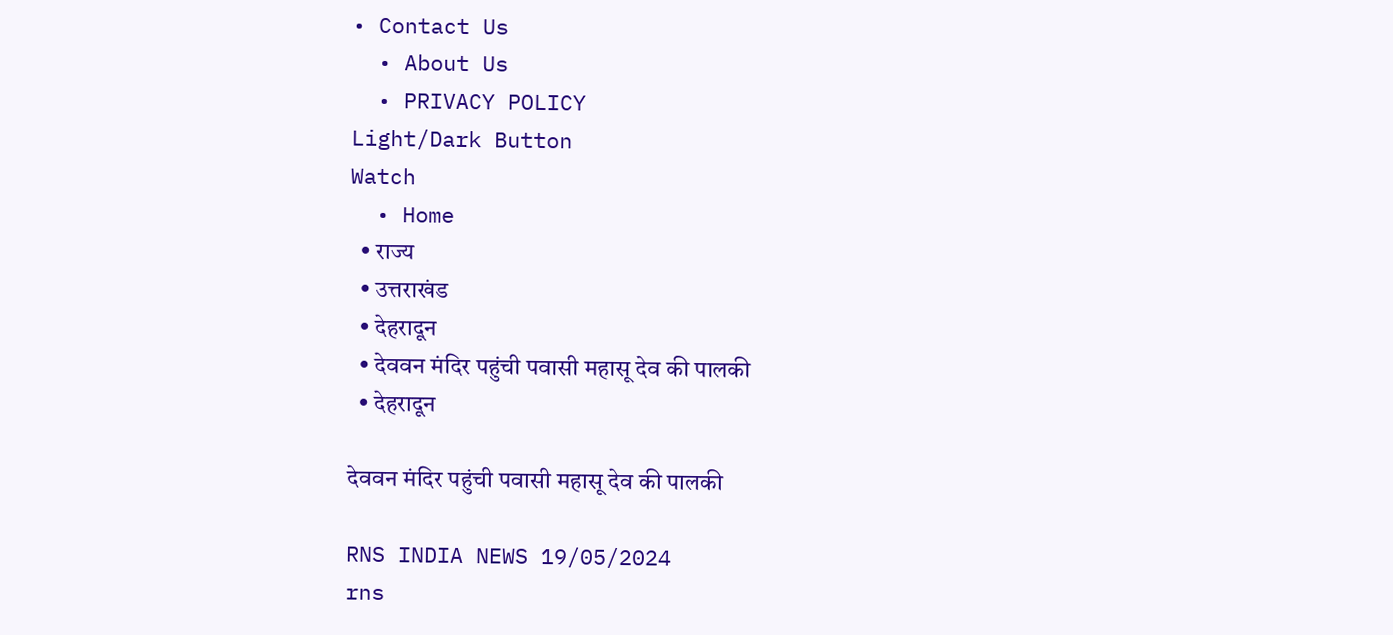• Contact Us
  • About Us
  • PRIVACY POLICY
Light/Dark Button
Watch
  • Home
  • राज्य
  • उत्तराखंड
  • देहरादून
  • देववन मंदिर पहुंची पवासी महासू देव की पालकी
  • देहरादून

देववन मंदिर पहुंची पवासी महासू देव की पालकी

RNS INDIA NEWS 19/05/2024
rns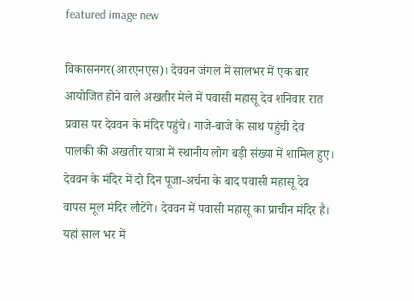featured image new

विकासनगर(आरएनएस)। देववन जंगल में सालभर में एक बार आयोजित होने वाले अखतीर मेले में पवासी महासू देव शनिवार रात प्रवास पर देववन के मंदिर पहुंचे। गाजे-बाजे के साथ पहुंची देव पालकी की अखतीर यात्रा में स्थानीय लोग बड़ी संख्या में शामिल हुए। देववन के मंदिर में दो दिन पूजा-अर्चना के बाद पवासी महासू देव वापस मूल मंदिर लौटेंगे। देववन में पवासी महासू का प्राचीन मंदिर है। यहां साल भर में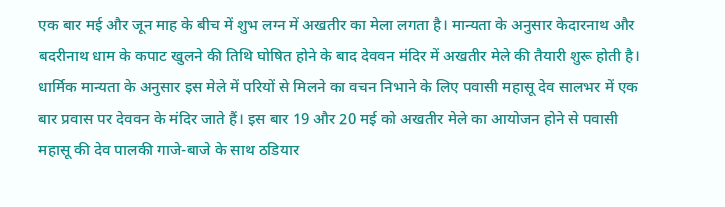एक बार मई और जून माह के बीच में शुभ लग्न में अखतीर का मेला लगता है। मान्यता के अनुसार केदारनाथ और बदरीनाथ धाम के कपाट खुलने की तिथि घोषित होने के बाद देववन मंदिर में अखतीर मेले की तैयारी शुरू होती है।
धार्मिक मान्यता के अनुसार इस मेले में परियों से मिलने का वचन निभाने के लिए पवासी महासू देव सालभर में एक बार प्रवास पर देववन के मंदिर जाते हैं। इस बार 19 और 20 मई को अखतीर मेले का आयोजन होने से पवासी महासू की देव पालकी गाजे-बाजे के साथ ठडियार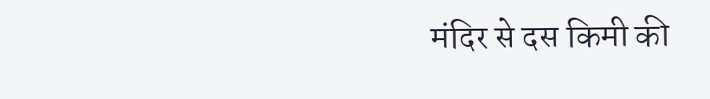मंदिर से दस किमी की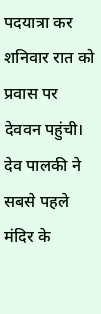पदयात्रा कर शनिवार रात को प्रवास पर देववन पहुंची। देव पालकी ने सबसे पहले मंदिर के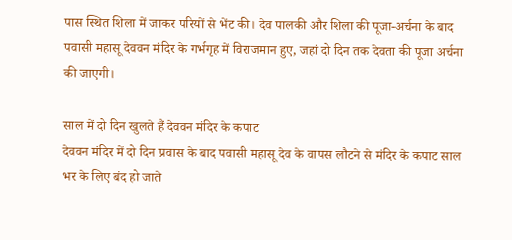पास स्थित शिला में जाकर परियों से भेंट की। देव पालकी और शिला की पूजा-अर्चना के बाद पवासी महासू देववन मंदिर के गर्भगृह में विराजमान हुए, जहां दो दिन तक देवता की पूजा अर्चना की जाएगी।

साल में दो दिन खुलते हैं देववन मंदिर के कपाट
देववन मंदिर में दो दिन प्रवास के बाद पवासी महासू देव के वापस लौटने से मंदिर के कपाट साल भर के लिए बंद हो जाते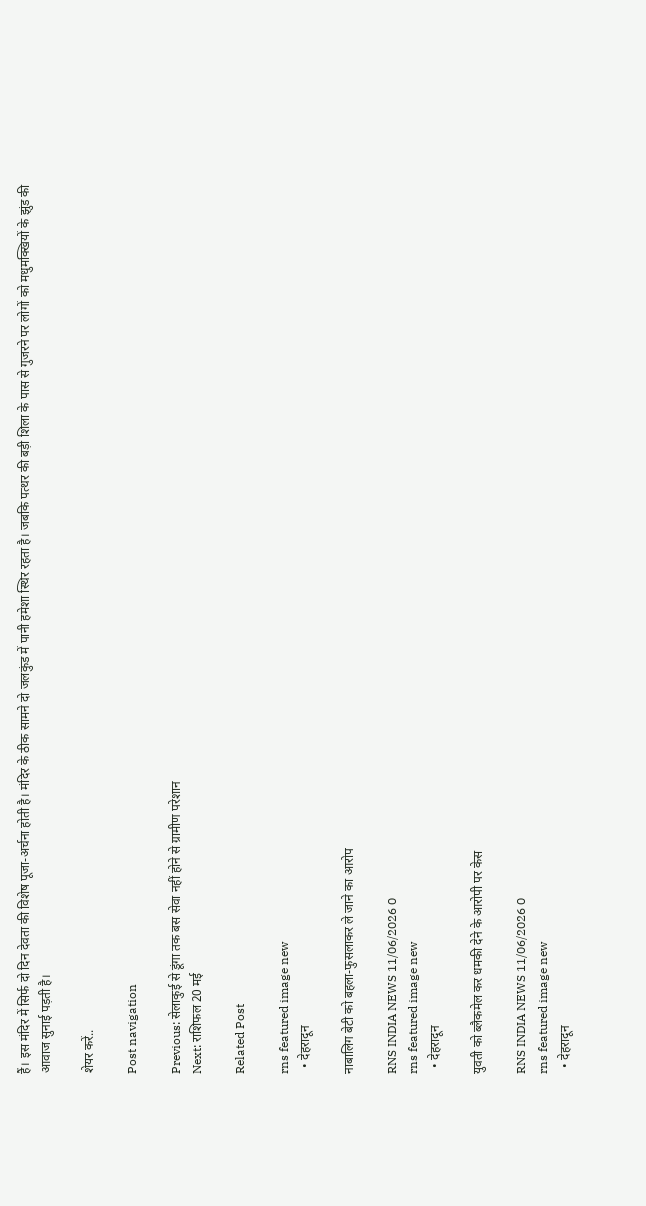हैं। इस मंदिर में सिर्फ दो दिन देवता की विशेष पूजा-अर्चना होती है। मंदिर के ठीक सामने दो जलकुंड में पानी हमेशा स्थिर रहता है। जबकि पत्थर की बड़ी शिला के पास से गुजरने पर लोगों को मधुमक्खियों के झुंड की आवाज सुनाई पड़ती है।

शेयर करें..

Post navigation

Previous: सेलाकुई से डूंगा तक बस सेवा नहीं होने से ग्रामीण परेशान
Next: राशिफल 20 मई

Related Post

rns featured image new
  • देहरादून

नाबालिग बेटी को बहला-फुसलाकर ले जाने का आरोप

RNS INDIA NEWS 11/06/2026 0
rns featured image new
  • देहरादून

युवती को ब्लैकमेल कर धमकी देने के आरोपी पर केस

RNS INDIA NEWS 11/06/2026 0
rns featured image new
  • देहरादून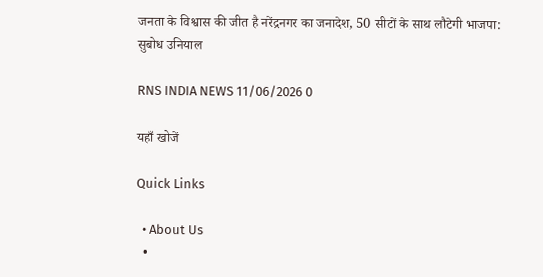जनता के विश्वास की जीत है नरेंद्रनगर का जनादेश, 50 सीटों के साथ लौटेगी भाजपा: सुबोध उनियाल

RNS INDIA NEWS 11/06/2026 0

यहाँ खोजें

Quick Links

  • About Us
  •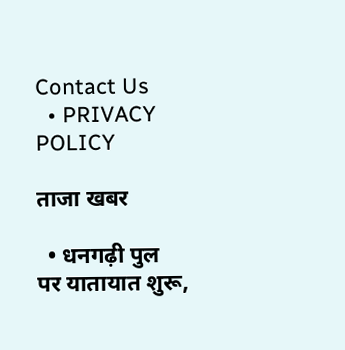Contact Us
  • PRIVACY POLICY

ताजा खबर

  • धनगढ़ी पुल पर यातायात शुरू,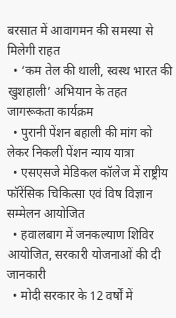बरसात में आवागमन की समस्या से मिलेगी राहत
  • ‘कम तेल की थाली, स्वस्थ भारत की खुशहाली’ अभियान के तहत जागरूकता कार्यक्रम
  • पुरानी पेंशन बहाली की मांग को लेकर निकली पेंशन न्याय यात्रा
  • एसएसजे मेडिकल कॉलेज में राष्ट्रीय फॉरेंसिक चिकित्सा एवं विष विज्ञान सम्मेलन आयोजित
  • हवालबाग में जनकल्याण शिविर आयोजित, सरकारी योजनाओं की दी जानकारी
  • मोदी सरकार के 12 वर्षों में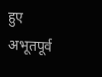हुए अभूतपूर्व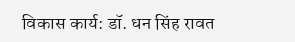विकास कार्य: डॉ. धन सिंह रावत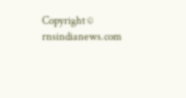Copyright © rnsindianews.com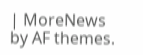| MoreNews by AF themes.